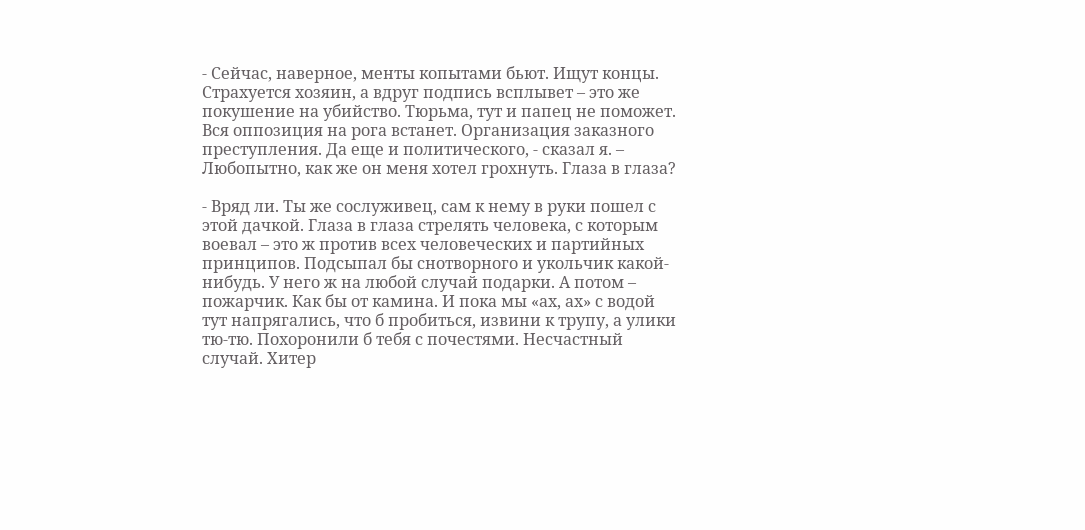- Сейчас, наверное, менты копытами бьют. Ищут концы. Страхуется хозяин, а вдруг подпись всплывет – это же покушение на убийство. Тюрьма, тут и папец не поможет. Вся оппозиция на рога встанет. Организация заказного преступления. Да еще и политического, - сказал я. – Любопытно, как же он меня хотел грохнуть. Глаза в глаза?

- Вряд ли. Ты же сослуживец, сам к нему в руки пошел с этой дачкой. Глаза в глаза стрелять человека, с которым воевал – это ж против всех человеческих и партийных принципов. Подсыпал бы снотворного и укольчик какой-нибудь. У него ж на любой случай подарки. А потом – пожарчик. Как бы от камина. И пока мы «ах, ах» с водой тут напрягались, что б пробиться, извини к трупу, а улики тю-тю. Похоронили б тебя с почестями. Несчастный случай. Хитер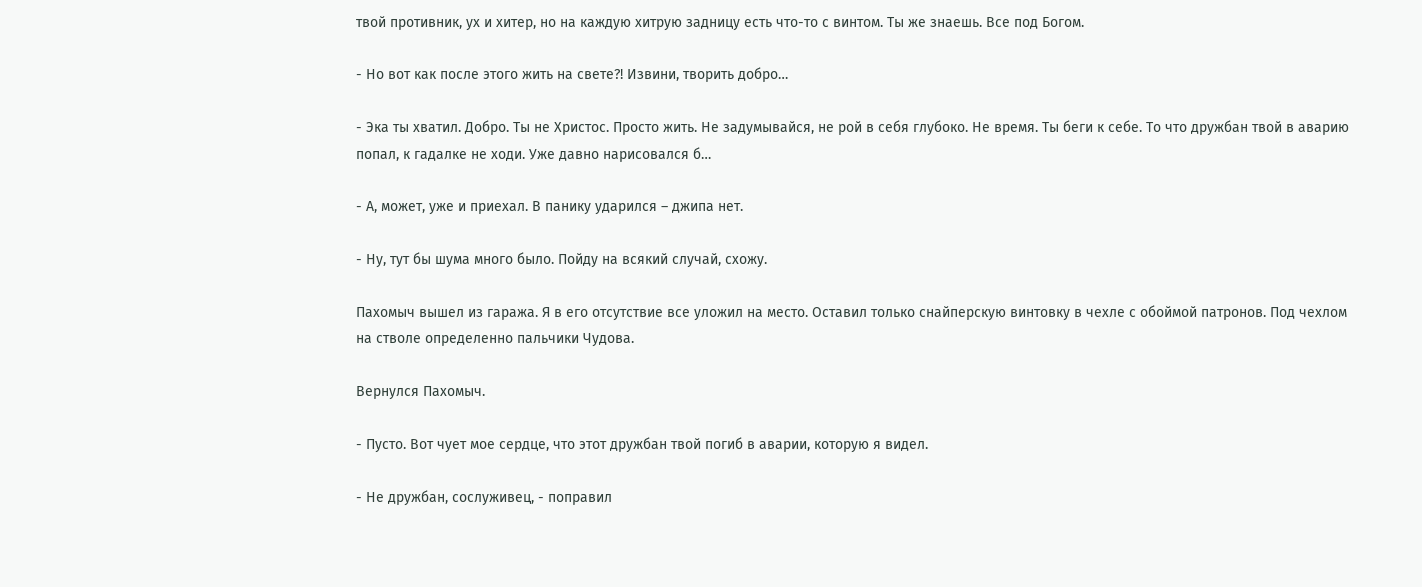твой противник, ух и хитер, но на каждую хитрую задницу есть что-то с винтом. Ты же знаешь. Все под Богом.

- Но вот как после этого жить на свете?! Извини, творить добро…

- Эка ты хватил. Добро. Ты не Христос. Просто жить. Не задумывайся, не рой в себя глубоко. Не время. Ты беги к себе. То что дружбан твой в аварию попал, к гадалке не ходи. Уже давно нарисовался б…

- А, может, уже и приехал. В панику ударился – джипа нет.

- Ну, тут бы шума много было. Пойду на всякий случай, схожу.

Пахомыч вышел из гаража. Я в его отсутствие все уложил на место. Оставил только снайперскую винтовку в чехле с обоймой патронов. Под чехлом на стволе определенно пальчики Чудова.

Вернулся Пахомыч.

- Пусто. Вот чует мое сердце, что этот дружбан твой погиб в аварии, которую я видел.

- Не дружбан, сослуживец, - поправил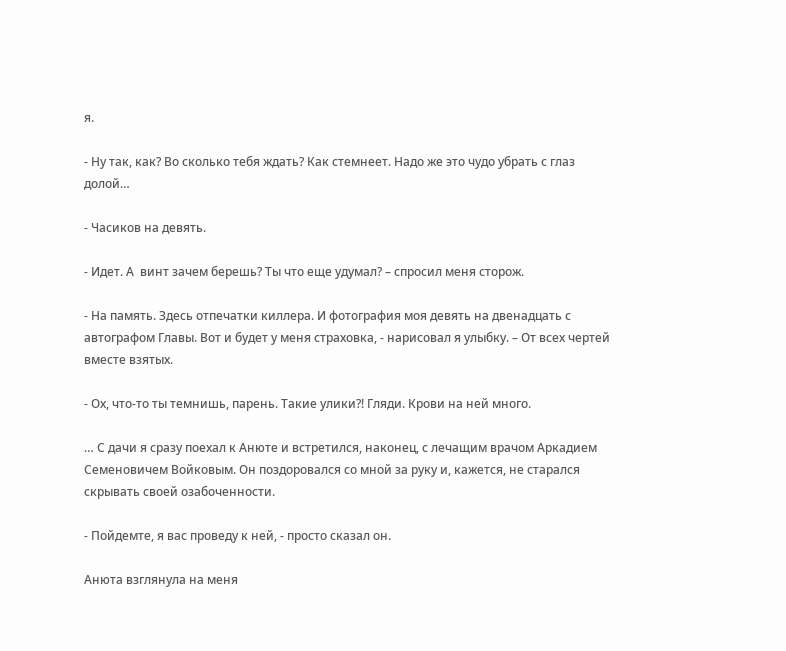я.

- Ну так, как? Во сколько тебя ждать? Как стемнеет. Надо же это чудо убрать с глаз долой…

- Часиков на девять.

- Идет. А  винт зачем берешь? Ты что еще удумал? – спросил меня сторож.

- На память. Здесь отпечатки киллера. И фотография моя девять на двенадцать с автографом Главы. Вот и будет у меня страховка, - нарисовал я улыбку. – От всех чертей вместе взятых.

- Ох, что-то ты темнишь, парень. Такие улики?! Гляди. Крови на ней много.

… С дачи я сразу поехал к Анюте и встретился, наконец, с лечащим врачом Аркадием Семеновичем Войковым. Он поздоровался со мной за руку и, кажется, не старался скрывать своей озабоченности.

- Пойдемте, я вас проведу к ней, - просто сказал он.

Анюта взглянула на меня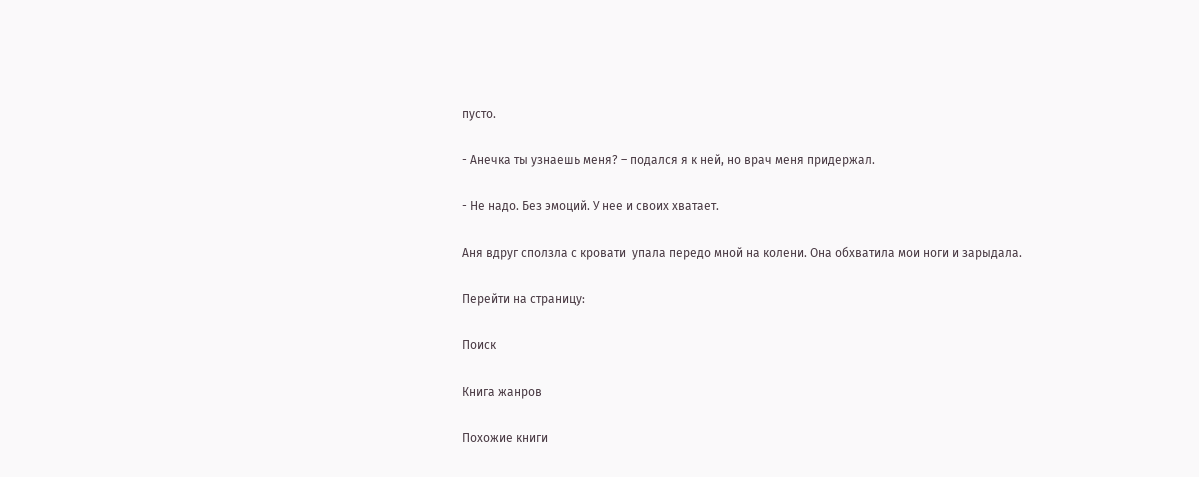пусто.

- Анечка ты узнаешь меня? – подался я к ней, но врач меня придержал.

- Не надо. Без эмоций. У нее и своих хватает.

Аня вдруг сползла с кровати  упала передо мной на колени. Она обхватила мои ноги и зарыдала.

Перейти на страницу:

Поиск

Книга жанров

Похожие книги